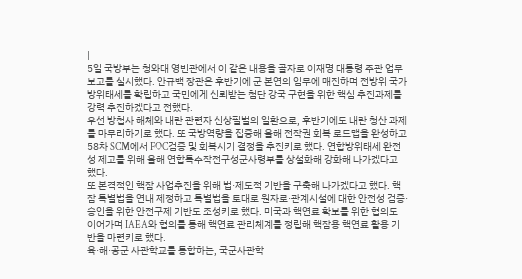|
5일 국방부는 청와대 영빈관에서 이 같은 내용을 골자로 이재명 대통령 주관 업무보고를 실시했다. 안규백 장관은 후반기에 군 본연의 임무에 매진하며 전방위 국가방위태세를 확립하고 국민에게 신뢰받는 첨단 강국 구현을 위한 핵심 추진과제를 강력 추진하겠다고 전했다.
우선 방첩사 해체와 내란 관련자 신상필벌의 일환으로, 후반기에도 내란 청산 과제를 마무리하기로 했다. 또 국방역량을 집중해 올해 전작권 회복 로드맵을 완성하고 58차 SCM에서 FOC검증 및 회복시기 결정을 추진키로 했다. 연합방위태세 완전성 제고를 위해 올해 연합특수작전구성군사령부를 상설화해 강화해 나가겠다고 했다.
또 본격적인 핵잠 사업추진을 위해 법·제도적 기반을 구축해 나가겠다고 했다. 핵잠 특별법을 연내 제정하고 특별법을 토대로 원자로·관계시설에 대한 안전성 검증·승인을 위한 안전구제 기반도 조성키로 했다. 미국과 핵연료 확보를 위한 협의도 이어가며 IAEA와 협의를 통해 핵연료 관리체계를 정립해 핵잠용 핵연료 활용 기반을 마련키로 했다.
육·해·공군 사관학교를 통합하는, 국군사관학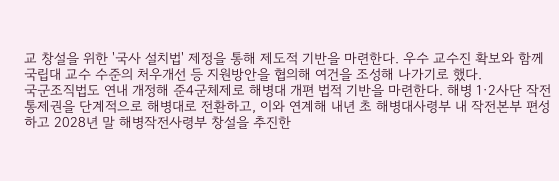교 창설을 위한 '국사 설치법' 제정을 통해 제도적 기반을 마련한다. 우수 교수진 확보와 함께 국립대 교수 수준의 처우개선 등 지원방안을 협의해 여건을 조성해 나가기로 했다.
국군조직법도 연내 개정해 준4군체제로 해병대 개편 법적 기반을 마련한다. 해병 1·2사단 작전통제권을 단계적으로 해병대로 전환하고, 이와 연계해 내년 초 해병대사령부 내 작전본부 편성하고 2028년 말 해병작전사령부 창설을 추진한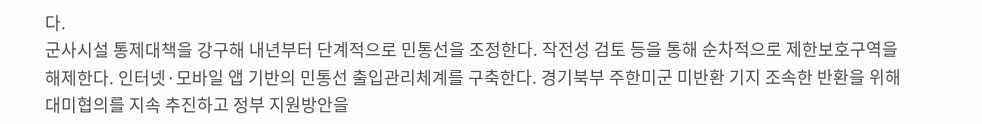다.
군사시설 통제대책을 강구해 내년부터 단계적으로 민통선을 조정한다. 작전성 검토 등을 통해 순차적으로 제한보호구역을 해제한다. 인터넷·모바일 앱 기반의 민통선 출입관리체계를 구축한다. 경기북부 주한미군 미반환 기지 조속한 반환을 위해 대미협의를 지속 추진하고 정부 지원방안을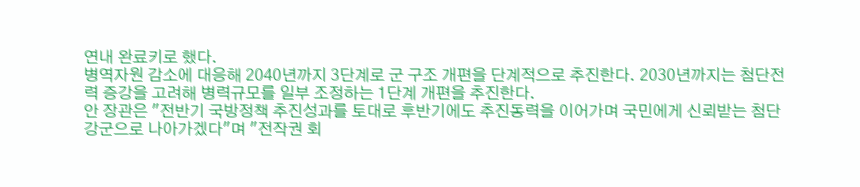연내 완료키로 했다.
병역자원 감소에 대응해 2040년까지 3단계로 군 구조 개편을 단계적으로 추진한다. 2030년까지는 첨단전력 증강을 고려해 병력규모를 일부 조정하는 1단계 개편을 추진한다.
안 장관은 "전반기 국방정책 추진성과를 토대로 후반기에도 추진동력을 이어가며 국민에게 신뢰받는 첨단강군으로 나아가겠다"며 "전작권 회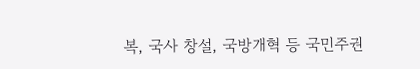복, 국사 창설, 국방개혁 등 국민주권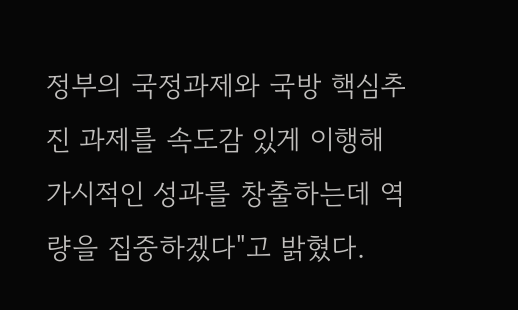정부의 국정과제와 국방 핵심추진 과제를 속도감 있게 이행해 가시적인 성과를 창출하는데 역량을 집중하겠다"고 밝혔다.